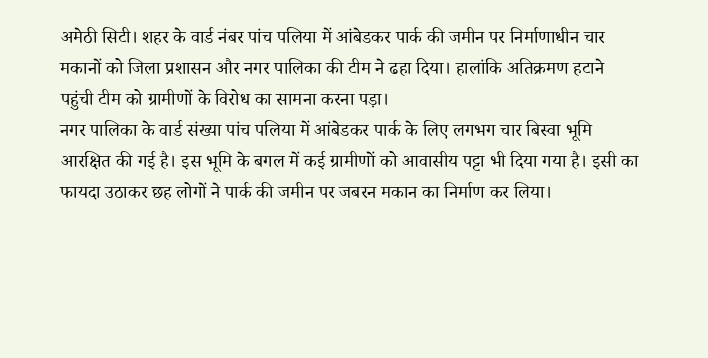अमेठी सिटी। शहर के वार्ड नंबर पांच पलिया में आंबेडकर पार्क की जमीन पर निर्माणाधीन चार मकानों को जिला प्रशासन और नगर पालिका की टीम ने ढहा दिया। हालांकि अतिक्रमण हटाने पहुंची टीम को ग्रामीणों के विरोध का सामना करना पड़ा।
नगर पालिका के वार्ड संख्या पांच पलिया में आंबेडकर पार्क के लिए लगभग चार बिस्वा भूमि आरक्षित की गई है। इस भूमि के बगल में कई ग्रामीणों को आवासीय पट्टा भी दिया गया है। इसी का फायदा उठाकर छह लोगों ने पार्क की जमीन पर जबरन मकान का निर्माण कर लिया।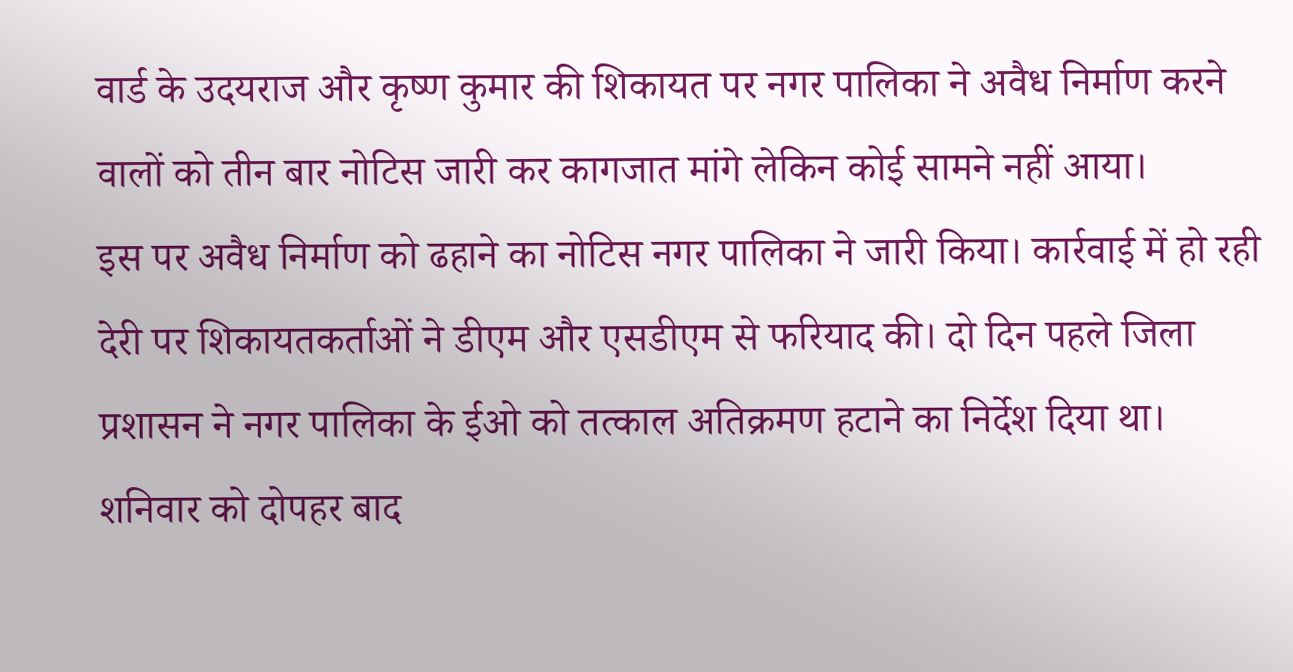वार्ड के उदयराज और कृष्ण कुमार की शिकायत पर नगर पालिका ने अवैध निर्माण करने वालों को तीन बार नोटिस जारी कर कागजात मांगे लेकिन कोई सामने नहीं आया।
इस पर अवैध निर्माण को ढहाने का नोटिस नगर पालिका ने जारी किया। कार्रवाई में हो रही देरी पर शिकायतकर्ताओं ने डीएम और एसडीएम से फरियाद की। दो दिन पहले जिला प्रशासन ने नगर पालिका के ईओ को तत्काल अतिक्रमण हटाने का निर्देश दिया था। शनिवार को दोपहर बाद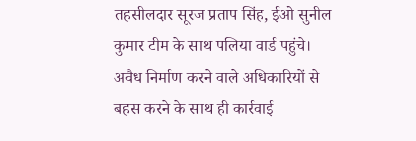तहसीलदार सूरज प्रताप सिंह, ईओ सुनील कुमार टीम के साथ पलिया वार्ड पहुंचे।
अवैध निर्माण करने वाले अधिकारियों से बहस करने के साथ ही कार्रवाई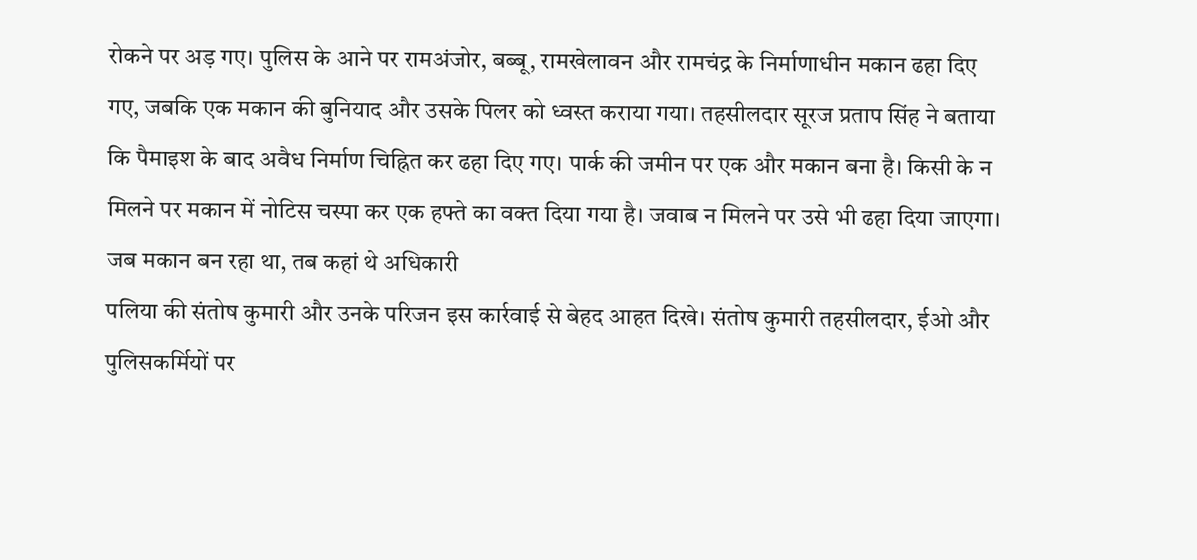रोकने पर अड़ गए। पुलिस के आने पर रामअंजोर, बब्बू, रामखेलावन और रामचंद्र के निर्माणाधीन मकान ढहा दिए गए, जबकि एक मकान की बुनियाद और उसके पिलर को ध्वस्त कराया गया। तहसीलदार सूरज प्रताप सिंह ने बताया कि पैमाइश के बाद अवैध निर्माण चिह्नित कर ढहा दिए गए। पार्क की जमीन पर एक और मकान बना है। किसी के न मिलने पर मकान में नोटिस चस्पा कर एक हफ्ते का वक्त दिया गया है। जवाब न मिलने पर उसे भी ढहा दिया जाएगा।
जब मकान बन रहा था, तब कहां थे अधिकारी
पलिया की संतोष कुमारी और उनके परिजन इस कार्रवाई से बेहद आहत दिखे। संतोष कुमारी तहसीलदार, ईओ और पुलिसकर्मियों पर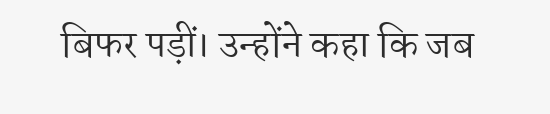बिफर पड़ीं। उन्होंने कहा कि जब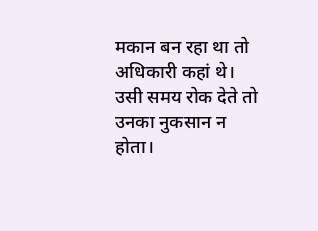मकान बन रहा था तो अधिकारी कहां थे। उसी समय रोक देते तो उनका नुकसान न होता।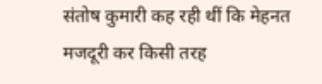संतोष कुमारी कह रही थीं कि मेहनत मजदूरी कर किसी तरह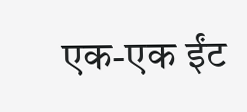एक-एक ईंट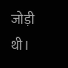जोड़ी थी।